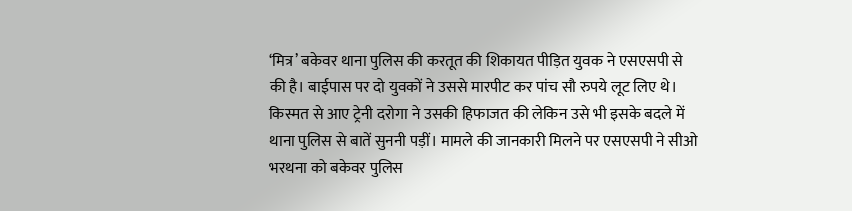‘मित्र’ बकेवर थाना पुलिस की करतूत की शिकायत पीड़ित युवक ने एसएसपी से की है। बाईपास पर दो युवकों ने उससे मारपीट कर पांच सौ रुपये लूट लिए थे।
किस्मत से आए ट्रेनी दरोगा ने उसकी हिफाजत की लेकिन उसे भी इसके बदले में थाना पुलिस से बातें सुननी पड़ीं। मामले की जानकारी मिलने पर एसएसपी ने सीओ भरथना को बकेवर पुलिस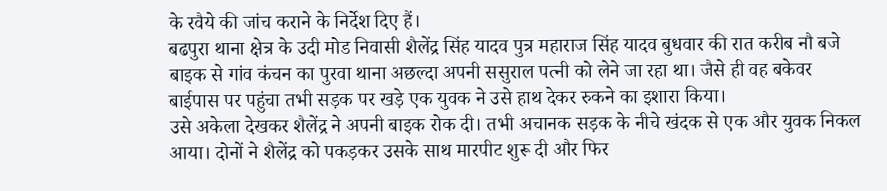के रवैये की जांच कराने के निर्देश दिए हैं।
बढपुरा थाना क्षेत्र के उदी मोड निवासी शैलेंद्र सिंह यादव पुत्र महाराज सिंह यादव बुधवार की रात करीब नौ बजे बाइक से गांव कंचन का पुरवा थाना अछल्दा अपनी ससुराल पत्नी को लेने जा रहा था। जैसे ही वह बकेवर बाईपास पर पहुंचा तभी सड़क पर खड़े एक युवक ने उसे हाथ देकर रुकने का इशारा किया।
उसे अकेला देखकर शैलेंद्र ने अपनी बाइक रोक दी। तभी अचानक सड़क के नीचे खंदक से एक और युवक निकल आया। दोनों ने शैलेंद्र को पकड़कर उसके साथ मारपीट शुरू दी और फिर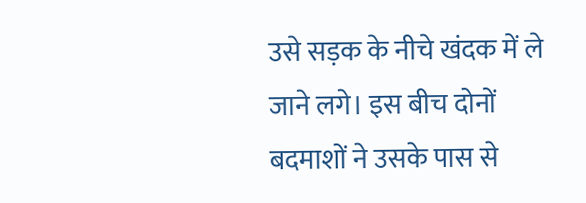उसे सड़क के नीचे खंदक में ले जाने लगे। इस बीच दोनों बदमाशों ने उसके पास से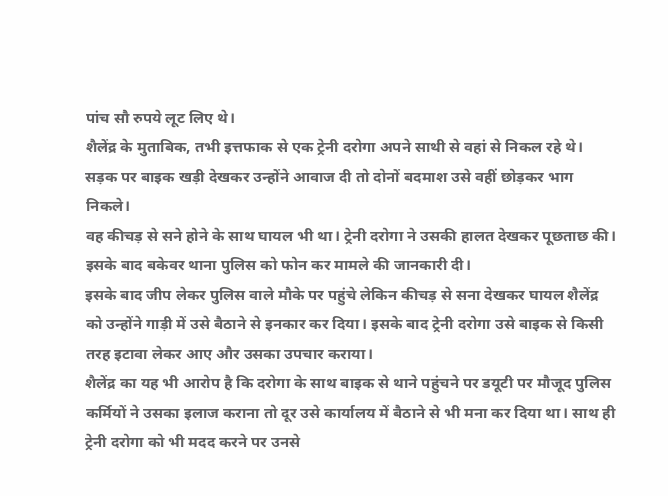पांच सौ रुपये लूट लिए थे।
शैलेंद्र के मुताबिक, तभी इत्तफाक से एक ट्रेनी दरोगा अपने साथी से वहां से निकल रहे थे। सड़क पर बाइक खड़ी देखकर उन्होंने आवाज दी तो दोनों बदमाश उसे वहीं छोड़कर भाग निकले।
वह कीचड़ से सने होने के साथ घायल भी था। ट्रेनी दरोगा ने उसकी हालत देखकर पूछताछ की। इसके बाद बकेवर थाना पुलिस को फोन कर मामले की जानकारी दी।
इसके बाद जीप लेकर पुलिस वाले मौके पर पहुंचे लेकिन कीचड़ से सना देखकर घायल शैलेंद्र को उन्होंने गाड़ी में उसे बैठाने से इनकार कर दिया। इसके बाद ट्रेनी दरोगा उसे बाइक से किसी तरह इटावा लेकर आए और उसका उपचार कराया।
शैलेंद्र का यह भी आरोप है कि दरोगा के साथ बाइक से थाने पहुंचने पर डयूटी पर मौजूद पुलिस कर्मियों ने उसका इलाज कराना तो दूर उसे कार्यालय में बैठाने से भी मना कर दिया था। साथ ही ट्रेनी दरोगा को भी मदद करने पर उनसे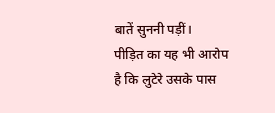बातें सुननी पड़ीं।
पीड़ित का यह भी आरोप है कि लुटेरे उसके पास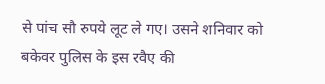से पांच सौ रुपये लूट ले गए। उसने शनिवार को बकेवर पुलिस के इस रवैए की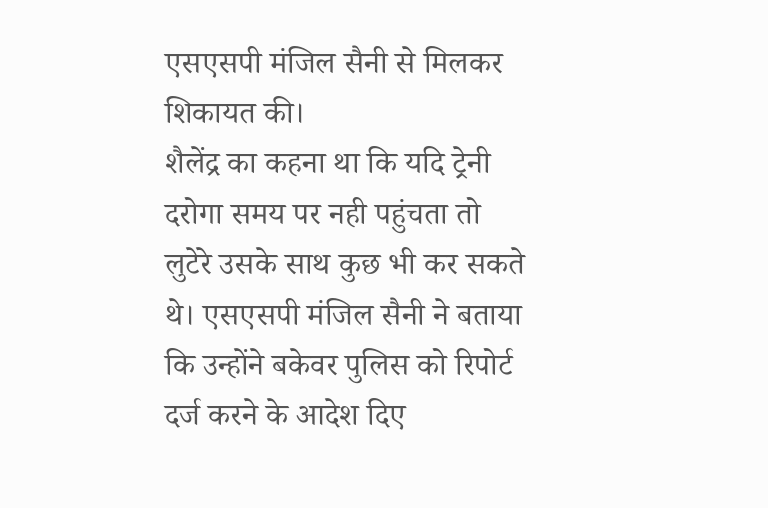एसएसपी मंजिल सैनी से मिलकर शिकायत की।
शैलेंद्र का कहना था कि यदि ट्रेनी दरोगा समय पर नही पहुंचता तो लुटेरे उसके साथ कुछ भी कर सकते थे। एसएसपी मंजिल सैनी ने बताया कि उन्होंने बकेवर पुलिस को रिपोर्ट दर्ज करने के आदेश दिए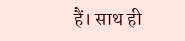हैं। साथ ही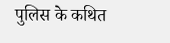पुलिस के कथित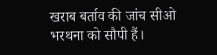खराब बर्ताव की जांच सीओ भरथना को सौपी हैं।